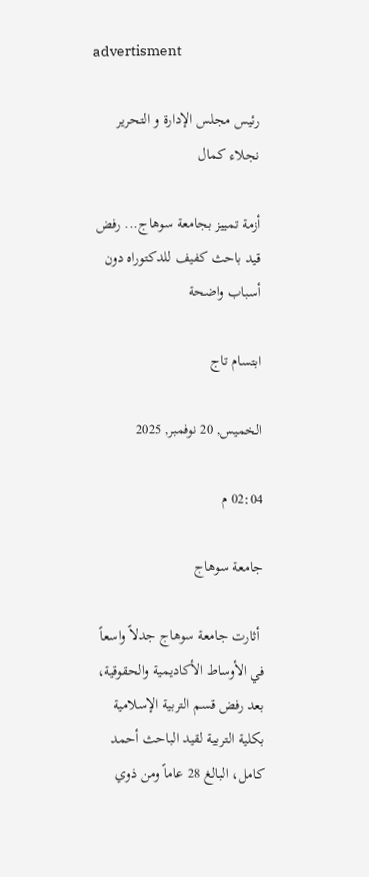advertisment

رئيس مجلس الإدارة و التحرير
نجلاء كمال

أزمة تمييز بجامعة سوهاج... رفض قيد باحث كفيف للدكتوراه دون أسباب واضحة

ابتسام تاج

الخميس, 20 نوفمبر, 2025

02:04 م

جامعة سوهاج

 أثارت جامعة سوهاج جدلاً واسعاً في الأوساط الأكاديمية والحقوقية، بعد رفض قسم التربية الإسلامية بكلية التربية لقيد الباحث أحمد كامل، البالغ 28 عاماً ومن ذوي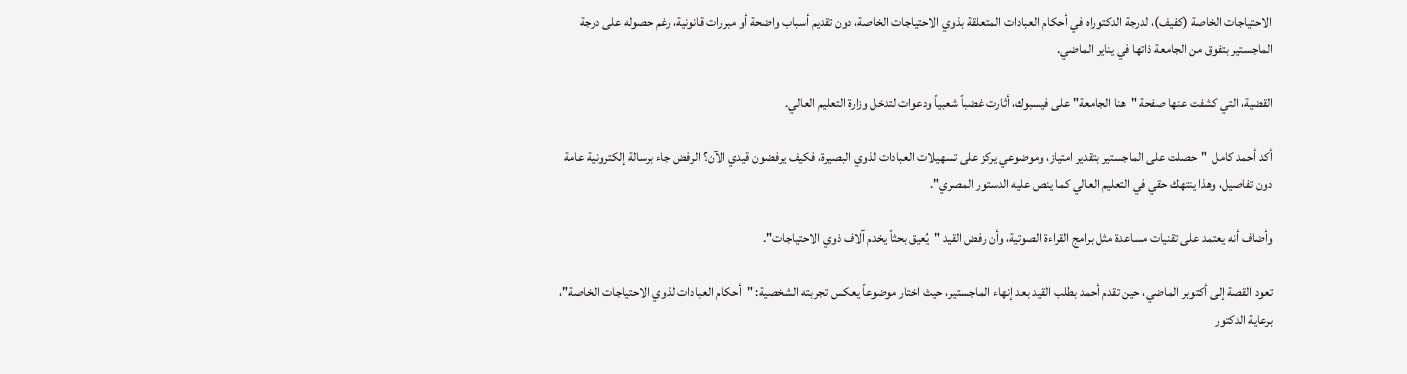الاحتياجات الخاصة (كفيف)، لدرجة الدكتوراه في أحكام العبادات المتعلقة بذوي الاحتياجات الخاصة، دون تقديم أسباب واضحة أو مبررات قانونية، رغم حصوله على درجة الماجستير بتفوق من الجامعة ذاتها في يناير الماضي.

القضية، التي كشفت عنها صفحة "هنا الجامعة" على فيسبوك، أثارت غضباً شعبياً ودعوات لتدخل وزارة التعليم العالي.

أكد أحمد كامل  "حصلت على الماجستير بتقدير امتياز، وموضوعي يركز على تسهيلات العبادات لذوي البصيرة، فكيف يرفضون قيدي الآن؟ الرفض جاء برسالة إلكترونية عامة دون تفاصيل، وهذا ينتهك حقي في التعليم العالي كما ينص عليه الدستور المصري".

وأضاف أنه يعتمد على تقنيات مساعدة مثل برامج القراءة الصوتية، وأن رفض القيد "يُعيق بحثاً يخدم آلاف ذوي الاحتياجات".

تعود القصة إلى أكتوبر الماضي، حين تقدم أحمد بطلب القيد بعد إنهاء الماجستير، حيث اختار موضوعاً يعكس تجربته الشخصية: "أحكام العبادات لذوي الاحتياجات الخاصة"، برعاية الدكتور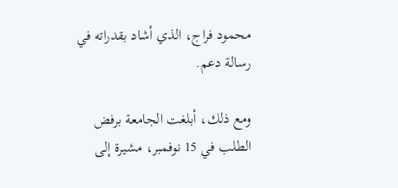محمود فراج، الذي أشاد بقدراته في رسالة دعم.

ومع ذلك، أبلغت الجامعة برفض الطلب في 15 نوفمبر، مشيرة إلى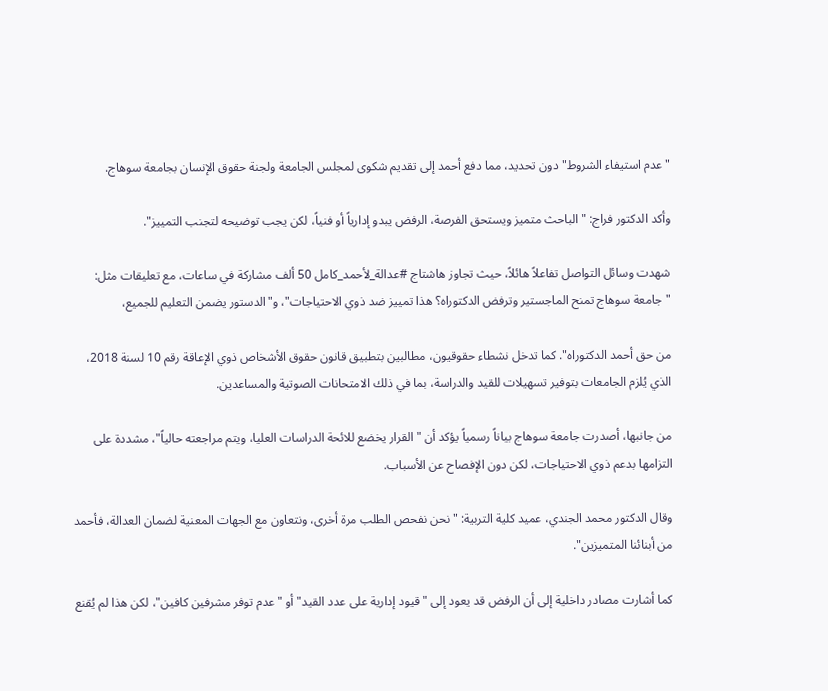"عدم استيفاء الشروط" دون تحديد، مما دفع أحمد إلى تقديم شكوى لمجلس الجامعة ولجنة حقوق الإنسان بجامعة سوهاج.

وأكد الدكتور فراج: "الباحث متميز ويستحق الفرصة، الرفض يبدو إدارياً أو فنياً، لكن يجب توضيحه لتجنب التمييز".

شهدت وسائل التواصل تفاعلاً هائلاً، حيث تجاوز هاشتاج #عدالة_لأحمد_كامل 50 ألف مشاركة في ساعات، مع تعليقات مثل: "جامعة سوهاج تمنح الماجستير وترفض الدكتوراه؟ هذا تمييز ضد ذوي الاحتياجات"، و"الدستور يضمن التعليم للجميع،

من حق أحمد الدكتوراه". كما تدخل نشطاء حقوقيون، مطالبين بتطبيق قانون حقوق الأشخاص ذوي الإعاقة رقم 10 لسنة 2018، الذي يُلزم الجامعات بتوفير تسهيلات للقيد والدراسة، بما في ذلك الامتحانات الصوتية والمساعدين.

من جانبها، أصدرت جامعة سوهاج بياناً رسمياً يؤكد أن "القرار يخضع للائحة الدراسات العليا، ويتم مراجعته حالياً"، مشددة على التزامها بدعم ذوي الاحتياجات، لكن دون الإفصاح عن الأسباب.

وقال الدكتور محمد الجندي، عميد كلية التربية: "نحن نفحص الطلب مرة أخرى، ونتعاون مع الجهات المعنية لضمان العدالة، فأحمد من أبنائنا المتميزين".

كما أشارت مصادر داخلية إلى أن الرفض قد يعود إلى "قيود إدارية على عدد القيد" أو "عدم توفر مشرفين كافين"، لكن هذا لم يُقنع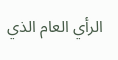الرأي العام الذي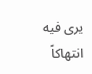يرى فيه انتهاكاً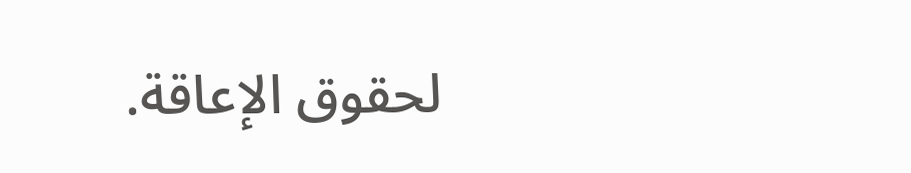لحقوق الإعاقة.